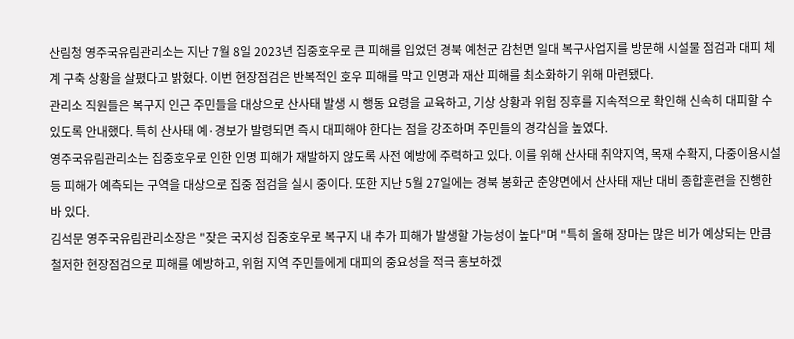산림청 영주국유림관리소는 지난 7월 8일 2023년 집중호우로 큰 피해를 입었던 경북 예천군 감천면 일대 복구사업지를 방문해 시설물 점검과 대피 체계 구축 상황을 살폈다고 밝혔다. 이번 현장점검은 반복적인 호우 피해를 막고 인명과 재산 피해를 최소화하기 위해 마련됐다.
관리소 직원들은 복구지 인근 주민들을 대상으로 산사태 발생 시 행동 요령을 교육하고, 기상 상황과 위험 징후를 지속적으로 확인해 신속히 대피할 수 있도록 안내했다. 특히 산사태 예·경보가 발령되면 즉시 대피해야 한다는 점을 강조하며 주민들의 경각심을 높였다.
영주국유림관리소는 집중호우로 인한 인명 피해가 재발하지 않도록 사전 예방에 주력하고 있다. 이를 위해 산사태 취약지역, 목재 수확지, 다중이용시설 등 피해가 예측되는 구역을 대상으로 집중 점검을 실시 중이다. 또한 지난 5월 27일에는 경북 봉화군 춘양면에서 산사태 재난 대비 종합훈련을 진행한 바 있다.
김석문 영주국유림관리소장은 "잦은 국지성 집중호우로 복구지 내 추가 피해가 발생할 가능성이 높다"며 "특히 올해 장마는 많은 비가 예상되는 만큼 철저한 현장점검으로 피해를 예방하고, 위험 지역 주민들에게 대피의 중요성을 적극 홍보하겠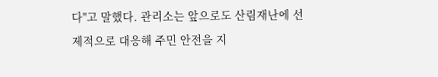다"고 말했다. 관리소는 앞으로도 산림재난에 선제적으로 대응해 주민 안전을 지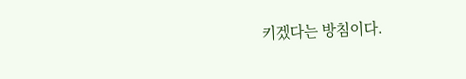키겠다는 방침이다.